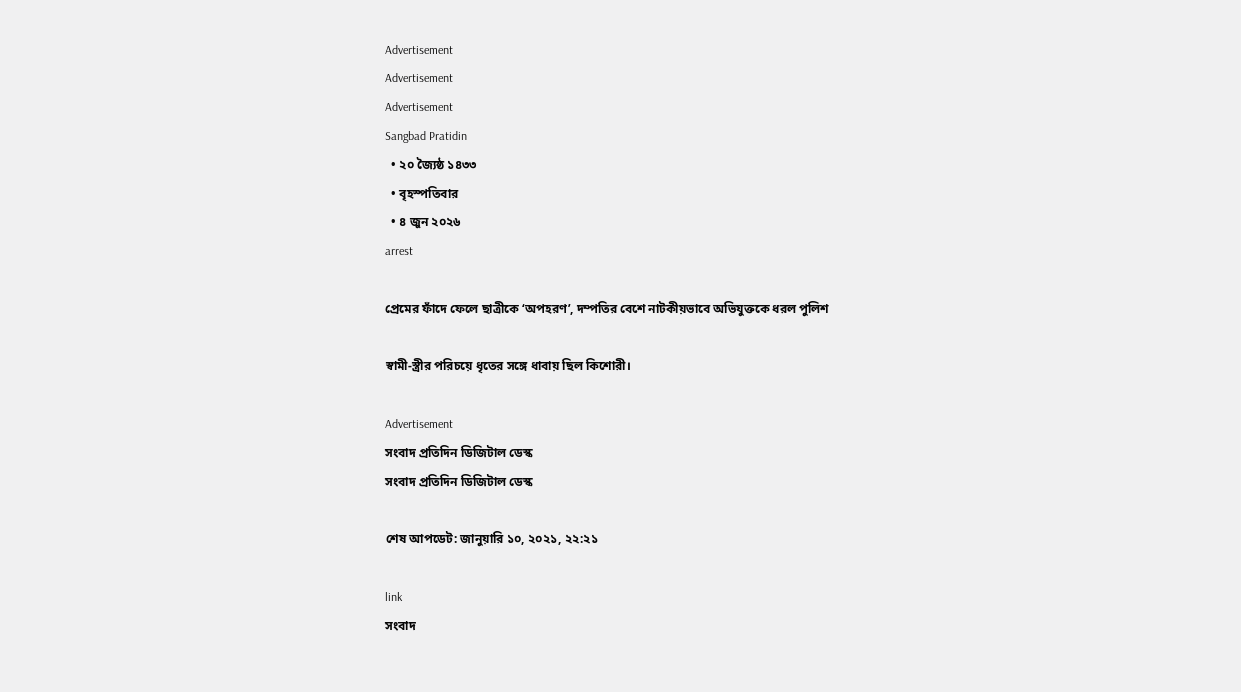Advertisement
Advertisement
Advertisement
Sangbad Pratidin
  • ২০ জ্যৈষ্ঠ ১৪৩৩
  • বৃহস্পতিবার
  • ৪ জুন ২০২৬
arrest

প্রেমের ফাঁদে ফেলে ছাত্রীকে ‘অপহরণ’, দম্পতির বেশে নাটকীয়ভাবে অভিযুক্তকে ধরল পুলিশ

স্বামী-স্ত্রীর পরিচয়ে ধৃতের সঙ্গে ধাবায় ছিল কিশোরী।

Advertisement
সংবাদ প্রতিদিন ডিজিটাল ডেস্ক
সংবাদ প্রতিদিন ডিজিটাল ডেস্ক

শেষ আপডেট: জানুয়ারি ১০, ২০২১, ২২:২১

link
সংবাদ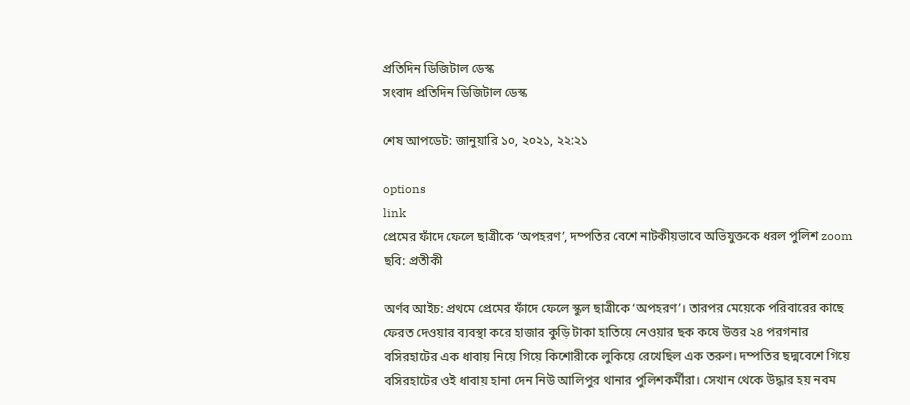প্রতিদিন ডিজিটাল ডেস্ক
সংবাদ প্রতিদিন ডিজিটাল ডেস্ক

শেষ আপডেট: জানুয়ারি ১০, ২০২১, ২২:২১

options
link
প্রেমের ফাঁদে ফেলে ছাত্রীকে ‘অপহরণ’, দম্পতির বেশে নাটকীয়ভাবে অভিযুক্তকে ধরল পুলিশ zoom
ছবি: প্রতীকী

অর্ণব আইচ: প্রথমে প্রেমের ফাঁদে ফেলে স্কুল ছাত্রীকে ‘অপহরণ’। তারপর মেয়েকে পরিবারের কাছে ফেরত দেওয়ার ব্যবস্থা করে হাজার কুড়ি টাকা হাতিয়ে নেওয়ার ছক কষে উত্তর ২৪ পরগনার বসিরহাটের এক ধাবায় নিয়ে গিয়ে কিশোরীকে লুকিয়ে রেখেছিল এক তরুণ। দম্পতির ছদ্মবেশে গিয়ে বসিরহাটের ওই ধাবায় হানা দেন নিউ আলিপুর থানার পুলিশকর্মীরা। সেখান থেকে উদ্ধার হয় নবম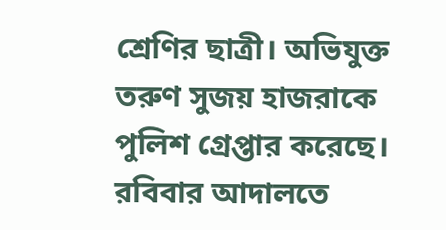শ্রেণির ছাত্রী। অভিযুক্ত তরুণ সুজয় হাজরাকে পুলিশ গ্রেপ্তার করেছে। রবিবার আদালতে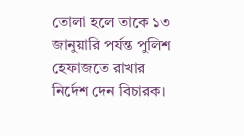তোলা হলে তাকে ১৩ জানুয়ারি পর্যন্ত পুলিশ হেফাজতে রাখার নির্দেশ দেন বিচারক।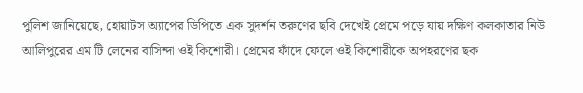পুলিশ জানিয়েছে, হোয়াটস অ্যাপের ডিপিতে এক সুদর্শন তরুণের ছবি দেখেই প্রেমে পড়ে যায় দক্ষিণ কলকাতার নিউ আলিপুরের এম টি লেনের বাসিন্দা ওই কিশোরী। প্রেমের ফাঁদে ফেলে ওই কিশোরীকে অপহরণের ছক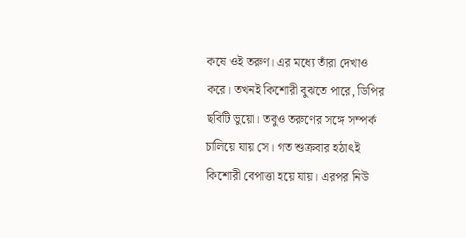কষে ওই তরুণ। এর মধ্যে তাঁরা দেখাও করে। তখনই কিশোরী বুঝতে পারে, ডিপির ছবিটি ভুয়ো। তবুও তরুণের সঙ্গে সম্পর্ক চালিয়ে যায় সে। গত শুক্রবার হঠাৎই কিশোরী বেপাত্তা হয়ে যায়। এরপর নিউ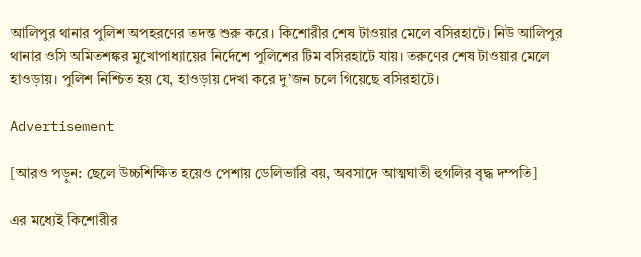আলিপুর থানার পুলিশ অপহরণের তদন্ত শুরু করে। কিশোরীর শেষ টাওয়ার মেলে বসিরহাটে। নিউ আলিপুর থানার ওসি অমিতশঙ্কর মুখোপাধ্যায়ের নির্দেশে পুলিশের টিম বসিরহাটে যায়। তরুণের শেষ টাওয়ার মেলে হাওড়ায়। পুলিশ নিশ্চিত হয় যে, হাওড়ায় দেখা করে দু’জন চলে গিয়েছে বসিরহাটে।

Advertisement

[আরও পড়ুন: ছেলে উচ্চশিক্ষিত হয়েও পেশায় ডেলিভারি বয়, অবসাদে আত্মঘাতী হুগলির বৃদ্ধ দম্পতি]

এর মধ্যেই কিশোরীর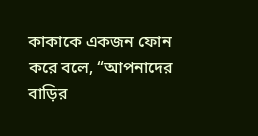কাকাকে একজন ফোন করে বলে, “আপনাদের বাড়ির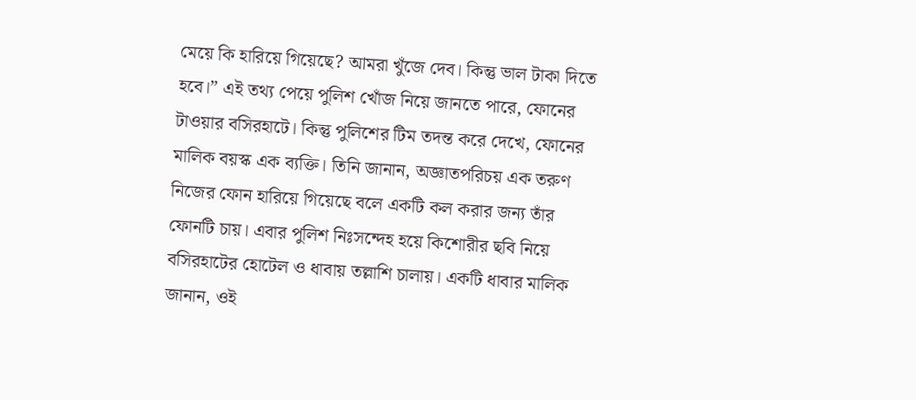মেয়ে কি হারিয়ে গিয়েছে? আমরা খুঁজে দেব। কিন্তু ভাল টাকা দিতে হবে।” এই তথ্য পেয়ে পুলিশ খোঁজ নিয়ে জানতে পারে, ফোনের টাওয়ার বসিরহাটে। কিন্তু পুলিশের টিম তদন্ত করে দেখে, ফোনের মালিক বয়স্ক এক ব্যক্তি। তিনি জানান, অজ্ঞাতপরিচয় এক তরুণ নিজের ফোন হারিয়ে গিয়েছে বলে একটি কল করার জন্য তাঁর ফোনটি চায়। এবার পুলিশ নিঃসন্দেহ হয়ে কিশোরীর ছবি নিয়ে বসিরহাটের হোটেল ও ধাবায় তল্লাশি চালায়। একটি ধাবার মালিক জানান, ওই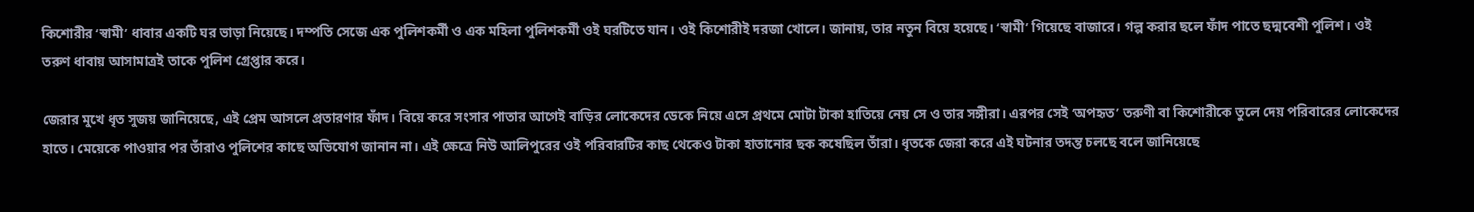কিশোরীর ‘স্বামী’ ধাবার একটি ঘর ভাড়া নিয়েছে। দম্পতি সেজে এক পুলিশকর্মী ও এক মহিলা পুলিশকর্মী ওই ঘরটিতে যান। ওই কিশোরীই দরজা খোলে। জানায়, তার নতুন বিয়ে হয়েছে। ‘স্বামী’ গিয়েছে বাজারে। গল্প করার ছলে ফাঁদ পাতে ছদ্মবেশী পুলিশ। ওই তরুণ ধাবায় আসামাত্রই তাকে পুলিশ গ্রেপ্তার করে।

জেরার মুখে ধৃত সুজয় জানিয়েছে, এই প্রেম আসলে প্রতারণার ফাঁদ। বিয়ে করে সংসার পাতার আগেই বাড়ির লোকেদের ডেকে নিয়ে এসে প্রথমে মোটা টাকা হাতিয়ে নেয় সে ও তার সঙ্গীরা। এরপর সেই ‘অপহৃত’ তরুণী বা কিশোরীকে তুলে দেয় পরিবারের লোকেদের হাতে। মেয়েকে পাওয়ার পর তাঁরাও পুলিশের কাছে অভিযোগ জানান না। এই ক্ষেত্রে নিউ আলিপুরের ওই পরিবারটির কাছ থেকেও টাকা হাতানোর ছক কষেছিল তাঁরা। ধৃতকে জেরা করে এই ঘটনার তদন্ত চলছে বলে জানিয়েছে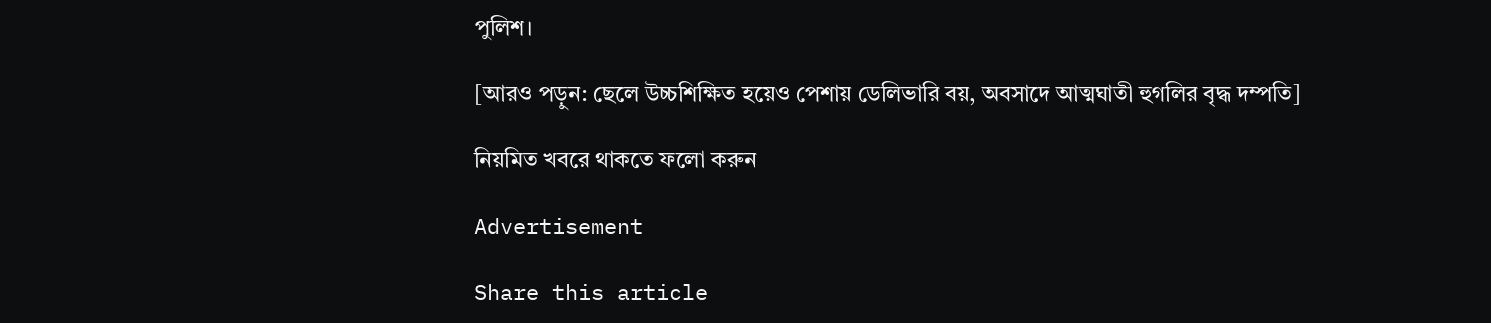পুলিশ।

[আরও পড়ুন: ছেলে উচ্চশিক্ষিত হয়েও পেশায় ডেলিভারি বয়, অবসাদে আত্মঘাতী হুগলির বৃদ্ধ দম্পতি]

নিয়মিত খবরে থাকতে ফলো করুন

Advertisement

Share this article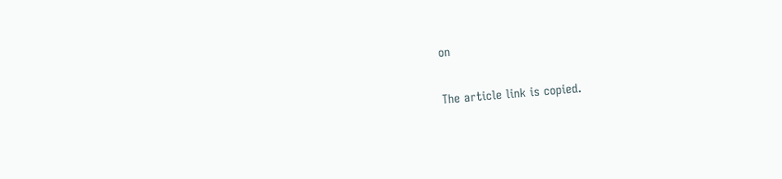on

The article link is copied.